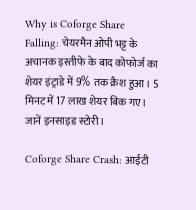Why is Coforge Share Falling: चेयरमैन ओपी भट्ट के अचानक इस्तीफे के बाद कोफोर्ज का शेयर इंट्राडे में 9% तक क्रैश हुआ। 5 मिनट में 17 लाख शेयर बिक गए। जानें इनसाइड स्टोरी।

Coforge Share Crash: आईटी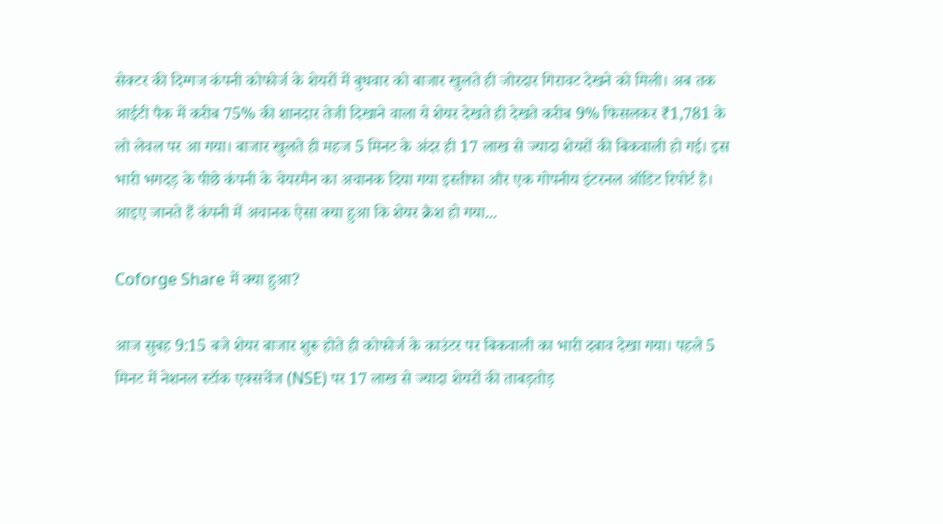सेक्टर की दिग्गज कंपनी कोफोर्ज के शेयरों में बुधवार को बाजार खुलते ही जोरदार गिरावट देखने को मिली। अब तक आईटी पैक में करीब 75% की शानदार तेजी दिखाने वाला ये शेयर देखते ही देखते करीब 9% फिसलकर ₹1,781 के लो लेवल पर आ गया। बाजार खुलते ही महज 5 मिनट के अंदर ही 17 लाख से ज्यादा शेयरों की बिकवाली हो गई। इस भारी भगदड़ के पीछे कंपनी के चेयरमैन का अचानक दिया गया इस्तीफा और एक गोपनीय इंटरनल ऑडिट रिपोर्ट है। आइए जानते हैं कंपनी में अचानक ऐसा क्या हुआ कि शेयर क्रैश हो गया...

Coforge Share में क्या हुआ?

आज सुबह 9:15 बजे शेयर बाजार शुरू होते ही कोफोर्ज के काउंटर पर बिकवाली का भारी दबाव देखा गया। पहले 5 मिनट में नेशनल स्टॉक एक्सचेंज (NSE) पर 17 लाख से ज्यादा शेयरों की ताबड़तोड़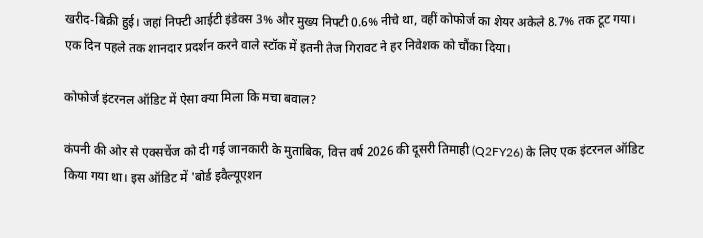खरीद-बिक्री हुई। जहां निफ्टी आईटी इंडेक्स 3% और मुख्य निफ्टी 0.6% नीचे था, वहीं कोफोर्ज का शेयर अकेले 8.7% तक टूट गया। एक दिन पहले तक शानदार प्रदर्शन करने वाले स्टॉक में इतनी तेज गिरावट ने हर निवेशक को चौंका दिया।

कोफोर्ज इंटरनल ऑडिट में ऐसा क्या मिला कि मचा बवाल?

कंपनी की ओर से एक्सचेंज को दी गई जानकारी के मुताबिक, वित्त वर्ष 2026 की दूसरी तिमाही (Q2FY26) के लिए एक इंटरनल ऑडिट किया गया था। इस ऑडिट में 'बोर्ड इवैल्यूएशन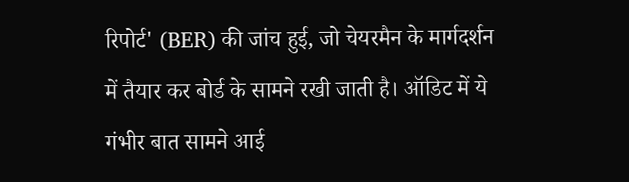रिपोर्ट' (BER) की जांच हुई, जो चेयरमैन के मार्गदर्शन में तैयार कर बोर्ड के सामने रखी जाती है। ऑडिट में ये गंभीर बात सामने आई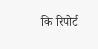कि रिपोर्ट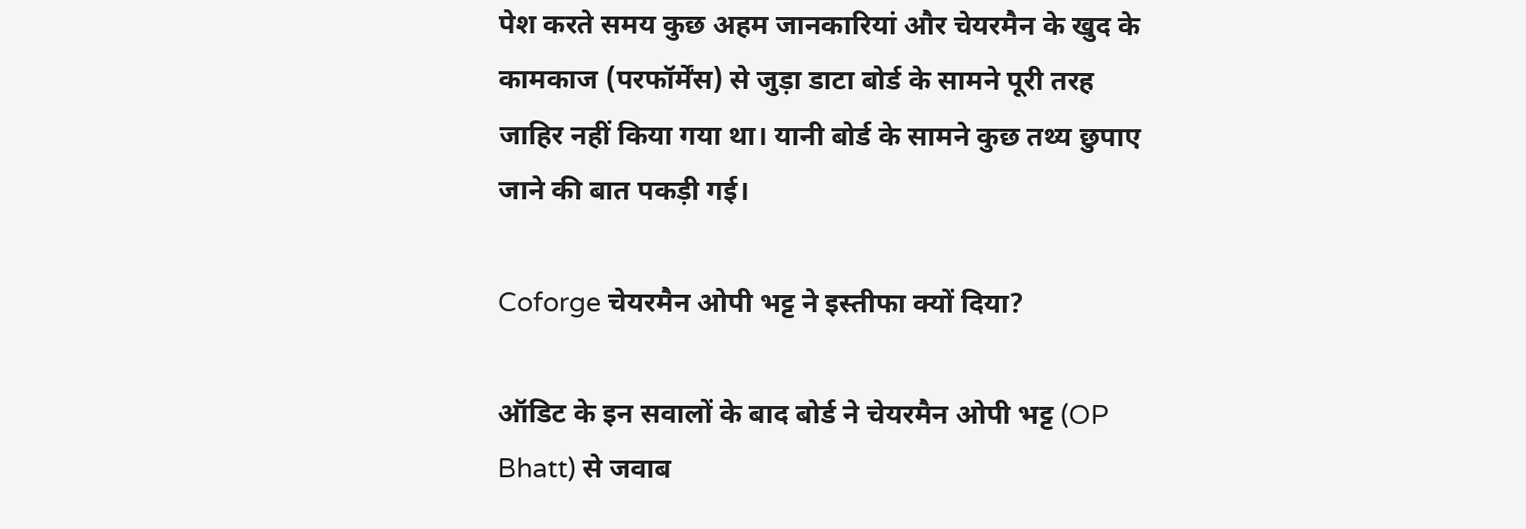पेश करते समय कुछ अहम जानकारियां और चेयरमैन के खुद के कामकाज (परफॉर्मेंस) से जुड़ा डाटा बोर्ड के सामने पूरी तरह जाहिर नहीं किया गया था। यानी बोर्ड के सामने कुछ तथ्य छुपाए जाने की बात पकड़ी गई।

Coforge चेयरमैन ओपी भट्ट ने इस्तीफा क्यों दिया?

ऑडिट के इन सवालों के बाद बोर्ड ने चेयरमैन ओपी भट्ट (OP Bhatt) से जवाब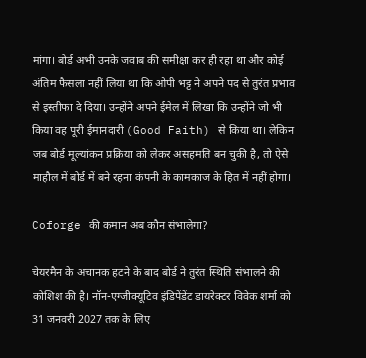मांगा। बोर्ड अभी उनके जवाब की समीक्षा कर ही रहा था और कोई अंतिम फैसला नहीं लिया था कि ओपी भट्ट ने अपने पद से तुरंत प्रभाव से इस्तीफा दे दिया। उन्होंने अपने ईमेल में लिखा कि उन्होंने जो भी किया वह पूरी ईमानदारी (Good Faith) से किया था। लेकिन जब बोर्ड मूल्यांकन प्रक्रिया को लेकर असहमति बन चुकी है, तो ऐसे माहौल में बोर्ड में बने रहना कंपनी के कामकाज के हित में नहीं होगा।

Coforge की कमान अब कौन संभालेगा?

चेयरमैन के अचानक हटने के बाद बोर्ड ने तुरंत स्थिति संभालने की कोशिश की है। नॉन-एग्जीक्यूटिव इंडिपेंडेंट डायरेक्टर विवेक शर्मा को 31 जनवरी 2027 तक के लिए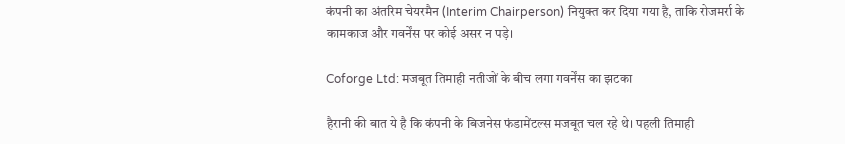कंपनी का अंतरिम चेयरमैन (Interim Chairperson) नियुक्त कर दिया गया है, ताकि रोजमर्रा के कामकाज और गवर्नेंस पर कोई असर न पड़े।

Coforge Ltd: मजबूत तिमाही नतीजों के बीच लगा गवर्नेंस का झटका

हैरानी की बात ये है कि कंपनी के बिजनेस फंडामेंटल्स मजबूत चल रहे थे। पहली तिमाही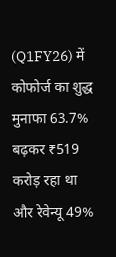(Q1FY26) में कोफोर्ज का शुद्ध मुनाफा 63.7% बढ़कर ₹519 करोड़ रहा था और रेवेन्यू 49%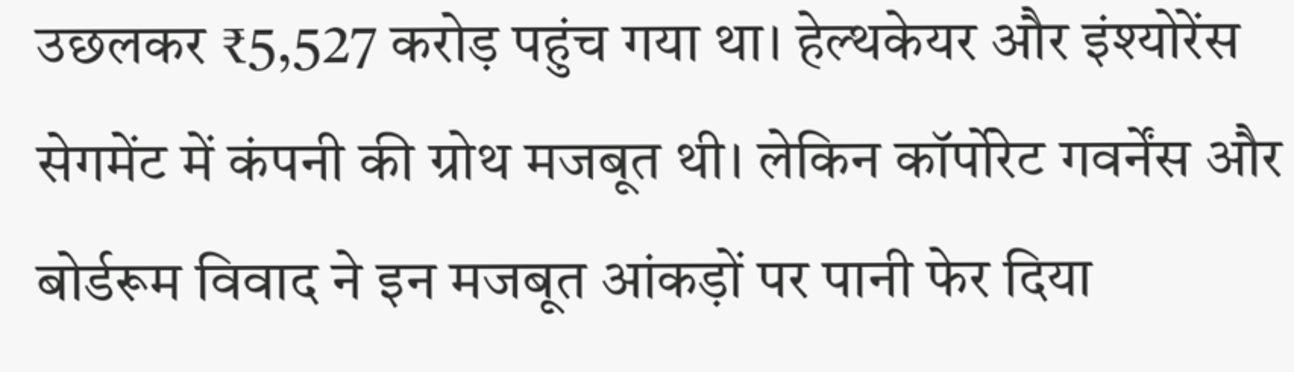उछलकर ₹5,527 करोड़ पहुंच गया था। हेल्थकेयर और इंश्योरेंस सेगमेंट में कंपनी की ग्रोथ मजबूत थी। लेकिन कॉर्पोरेट गवर्नेंस और बोर्डरूम विवाद ने इन मजबूत आंकड़ों पर पानी फेर दिया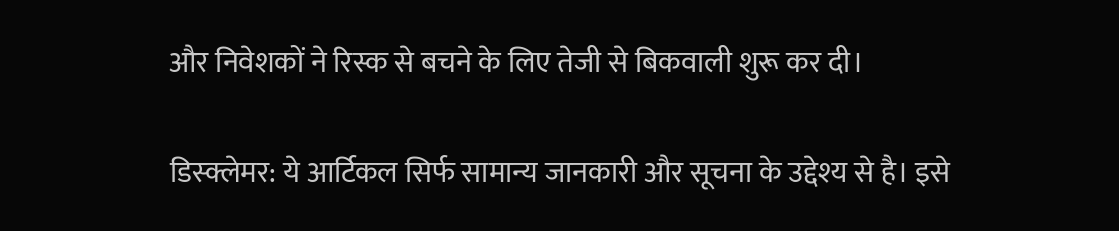और निवेशकों ने रिस्क से बचने के लिए तेजी से बिकवाली शुरू कर दी।

डिस्क्लेमर: ये आर्टिकल सिर्फ सामान्य जानकारी और सूचना के उद्देश्य से है। इसे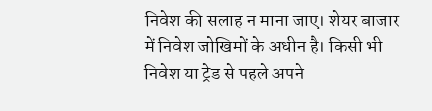निवेश की सलाह न माना जाए। शेयर बाजार में निवेश जोखिमों के अधीन है। किसी भी निवेश या ट्रेड से पहले अपने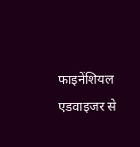फाइनेंशियल एडवाइजर से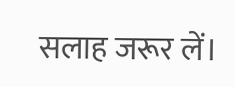सलाह जरूर लें।